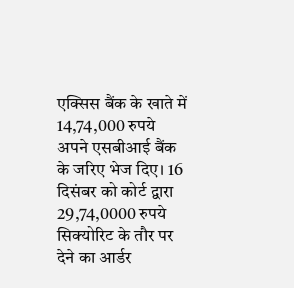एक्सिस बैंक के खाते में 14,74,000 रुपये अपने एसबीआई बैंक के जरिए भेज दिए। 16 दिसंबर को कोर्ट द्वारा 29,74,0000 रुपये सिक्योरिट के तौर पर देने का आर्डर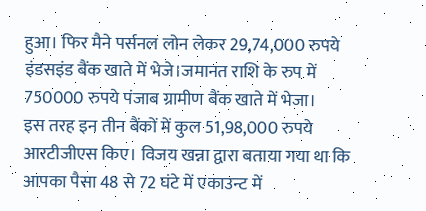हुआ। फिर मैने पर्सनल लोन लेकर 29,74,000 रुपये इंडसइंड बैंक खाते में भेजे।जमानत राशि के रुप में 750000 रुपये पंजाब ग्रामीण बैंक खाते में भेजा।
इस तरह इन तीन बैंकों में कुल 51,98,000 रुपये आरटीजीएस किए। विजय खन्ना द्वारा बताया गया था कि आपका पैसा 48 से 72 घंटे में एकाउन्ट में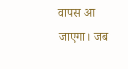वापस आ जाएगा। जब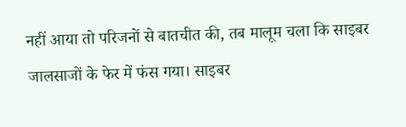नहीं आया तो परिजनों से बातचीत की, तब मालूम चला कि साइबर जालसाजों के फेर में फंस गया। साइबर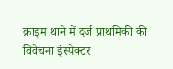क्राइम थाने में दर्ज प्राथमिकी की विवेचना इंस्पेक्टर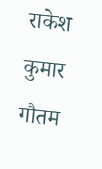राकेश कुमार गौतम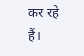कर रहे हैं।